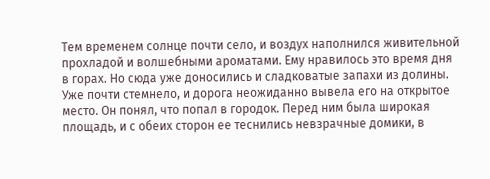Тем временем солнце почти село, и воздух наполнился живительной прохладой и волшебными ароматами. Ему нравилось это время дня в горах. Но сюда уже доносились и сладковатые запахи из долины.
Уже почти стемнело, и дорога неожиданно вывела его на открытое место. Он понял, что попал в городок. Перед ним была широкая площадь, и с обеих сторон ее теснились невзрачные домики, в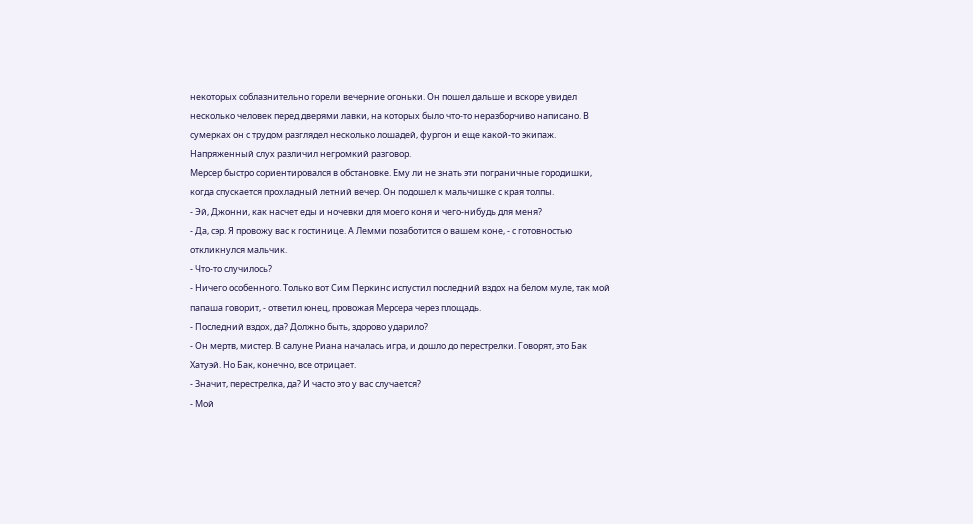некоторых соблазнительно горели вечерние огоньки. Он пошел дальше и вскоре увидел несколько человек перед дверями лавки, на которых было что-то неразборчиво написано. В сумерках он с трудом разглядел несколько лошадей, фургон и еще какой-то экипаж. Напряженный слух различил негромкий разговор.
Мерсер быстро сориентировался в обстановке. Ему ли не знать эти пограничные городишки, когда спускается прохладный летний вечер. Он подошел к мальчишке с края толпы.
- Эй, Джонни, как насчет еды и ночевки для моего коня и чего-нибудь для меня?
- Да, сэр. Я провожу вас к гостинице. А Лемми позаботится о вашем коне, - с готовностью откликнулся мальчик.
- Что-то случилось?
- Ничего особенного. Только вот Сим Перкинс испустил последний вздох на белом муле, так мой папаша говорит, - ответил юнец, провожая Мерсера через площадь.
- Последний вздох, да? Должно быть, здорово ударило?
- Он мертв, мистер. В салуне Риана началась игра, и дошло до перестрелки. Говорят, это Бак Хатуэй. Но Бак, конечно, все отрицает.
- Значит, перестрелка, да? И часто это у вас случается?
- Мой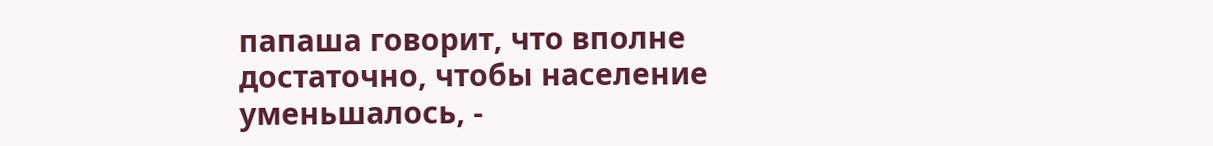папаша говорит, что вполне достаточно, чтобы население уменьшалось, -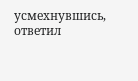усмехнувшись, ответил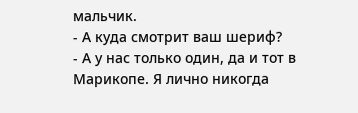мальчик.
- А куда смотрит ваш шериф?
- А у нас только один, да и тот в Марикопе. Я лично никогда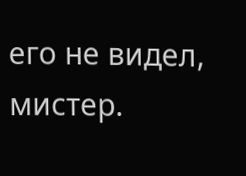его не видел, мистер.